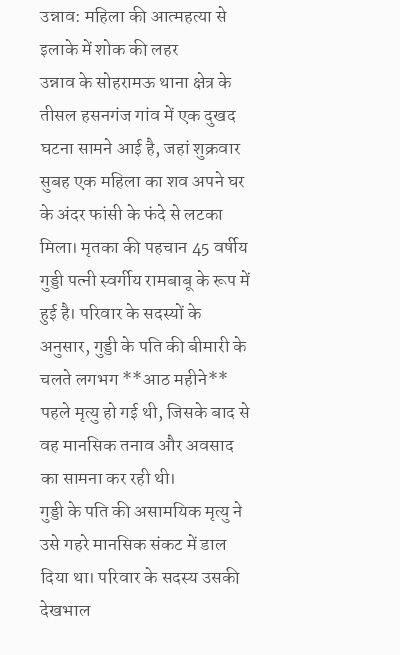उन्नाव: महिला की आत्महत्या से इलाके में शोक की लहर
उन्नाव के सोहरामऊ थाना क्षेत्र के तीसल हसनगंज गांव में एक दुखद घटना सामने आई है, जहां शुक्रवार सुबह एक महिला का शव अपने घर के अंदर फांसी के फंदे से लटका मिला। मृतका की पहचान 45 वर्षीय गुड्डी पत्नी स्वर्गीय रामबाबू के रूप में हुई है। परिवार के सदस्यों के अनुसार, गुड्डी के पति की बीमारी के चलते लगभग **आठ महीने** पहले मृत्यु हो गई थी, जिसके बाद से वह मानसिक तनाव और अवसाद का सामना कर रही थी।
गुड्डी के पति की असामयिक मृत्यु ने उसे गहरे मानसिक संकट में डाल दिया था। परिवार के सदस्य उसकी देखभाल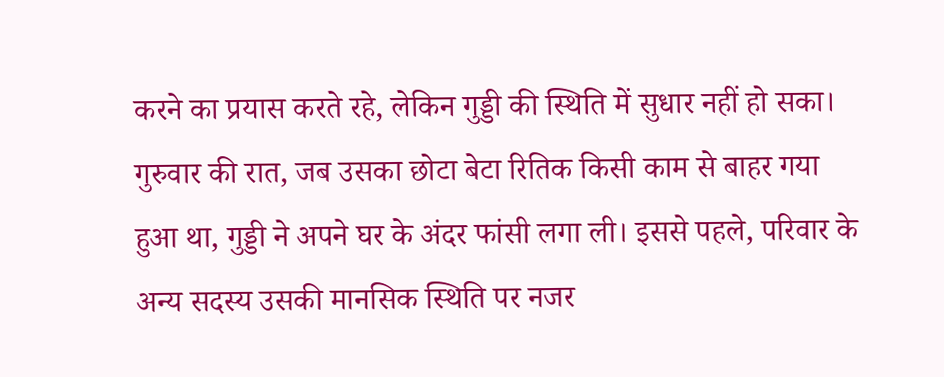करने का प्रयास करते रहे, लेकिन गुड्डी की स्थिति में सुधार नहीं हो सका। गुरुवार की रात, जब उसका छोटा बेटा रितिक किसी काम से बाहर गया हुआ था, गुड्डी ने अपने घर के अंदर फांसी लगा ली। इससे पहले, परिवार के अन्य सदस्य उसकी मानसिक स्थिति पर नजर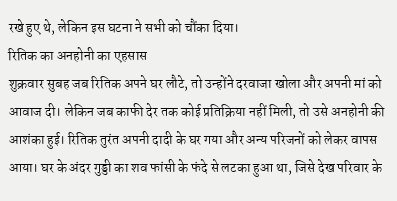रखे हुए थे, लेकिन इस घटना ने सभी को चौंका दिया।
रितिक का अनहोनी का एहसास
शुक्रवार सुबह जब रितिक अपने घर लौटे, तो उन्होंने दरवाजा खोला और अपनी मां को आवाज दी। लेकिन जब काफी देर तक कोई प्रतिक्रिया नहीं मिली, तो उसे अनहोनी की आशंका हुई। रितिक तुरंत अपनी दादी के घर गया और अन्य परिजनों को लेकर वापस आया। घर के अंदर गुड्डी का शव फांसी के फंदे से लटका हुआ था, जिसे देख परिवार के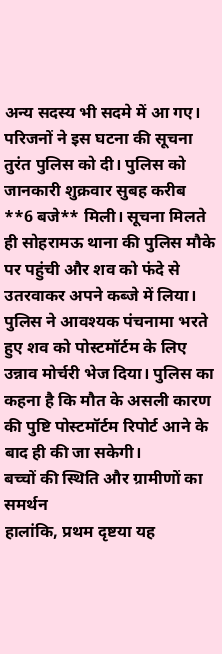अन्य सदस्य भी सदमे में आ गए।
परिजनों ने इस घटना की सूचना तुरंत पुलिस को दी। पुलिस को जानकारी शुक्रवार सुबह करीब **6 बजे** मिली। सूचना मिलते ही सोहरामऊ थाना की पुलिस मौके पर पहुंची और शव को फंदे से उतरवाकर अपने कब्जे में लिया। पुलिस ने आवश्यक पंचनामा भरते हुए शव को पोस्टमॉर्टम के लिए उन्नाव मोर्चरी भेज दिया। पुलिस का कहना है कि मौत के असली कारण की पुष्टि पोस्टमॉर्टम रिपोर्ट आने के बाद ही की जा सकेगी।
बच्चों की स्थिति और ग्रामीणों का समर्थन
हालांकि, प्रथम दृष्टया यह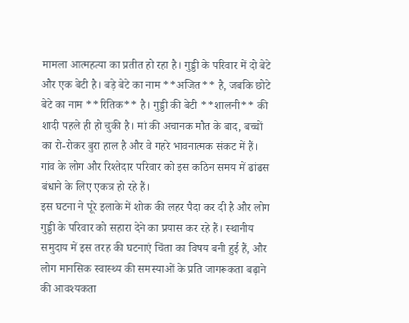मामला आत्महत्या का प्रतीत हो रहा है। गुड्डी के परिवार में दो बेटे और एक बेटी है। बड़े बेटे का नाम **अजित** है, जबकि छोटे बेटे का नाम **रितिक** है। गुड्डी की बेटी **शालनी** की शादी पहले ही हो चुकी है। मां की अचानक मौत के बाद, बच्चों का रो-रोकर बुरा हाल है और वे गहरे भावनात्मक संकट में हैं। गांव के लोग और रिश्तेदार परिवार को इस कठिन समय में ढांढस बंधाने के लिए एकत्र हो रहे हैं।
इस घटना ने पूरे इलाके में शोक की लहर पैदा कर दी है और लोग गुड्डी के परिवार को सहारा देने का प्रयास कर रहे हैं। स्थानीय समुदाय में इस तरह की घटनाएं चिंता का विषय बनी हुई हैं, और लोग मानसिक स्वास्थ्य की समस्याओं के प्रति जागरूकता बढ़ाने की आवश्यकता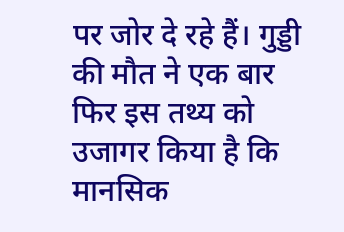पर जोर दे रहे हैं। गुड्डी की मौत ने एक बार फिर इस तथ्य को उजागर किया है कि मानसिक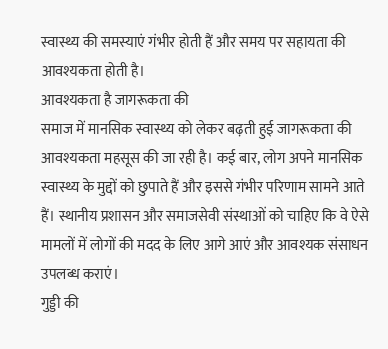स्वास्थ्य की समस्याएं गंभीर होती हैं और समय पर सहायता की आवश्यकता होती है।
आवश्यकता है जागरूकता की
समाज में मानसिक स्वास्थ्य को लेकर बढ़ती हुई जागरूकता की आवश्यकता महसूस की जा रही है। कई बार, लोग अपने मानसिक स्वास्थ्य के मुद्दों को छुपाते हैं और इससे गंभीर परिणाम सामने आते हैं। स्थानीय प्रशासन और समाजसेवी संस्थाओं को चाहिए कि वे ऐसे मामलों में लोगों की मदद के लिए आगे आएं और आवश्यक संसाधन उपलब्ध कराएं।
गुड्डी की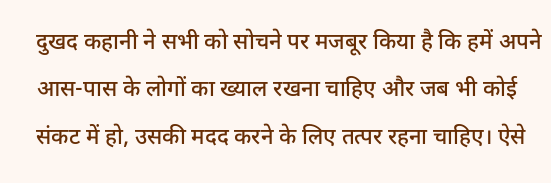दुखद कहानी ने सभी को सोचने पर मजबूर किया है कि हमें अपने आस-पास के लोगों का ख्याल रखना चाहिए और जब भी कोई संकट में हो, उसकी मदद करने के लिए तत्पर रहना चाहिए। ऐसे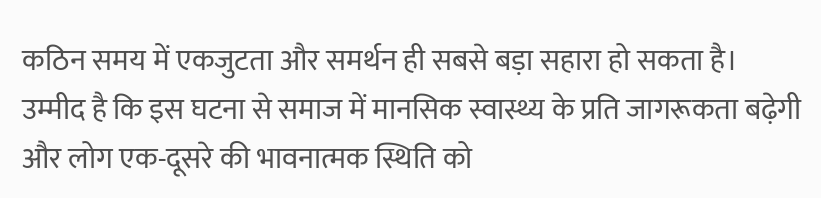कठिन समय में एकजुटता और समर्थन ही सबसे बड़ा सहारा हो सकता है।
उम्मीद है कि इस घटना से समाज में मानसिक स्वास्थ्य के प्रति जागरूकता बढ़ेगी और लोग एक-दूसरे की भावनात्मक स्थिति को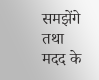समझेंगे तथा मदद के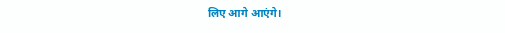लिए आगे आएंगे।